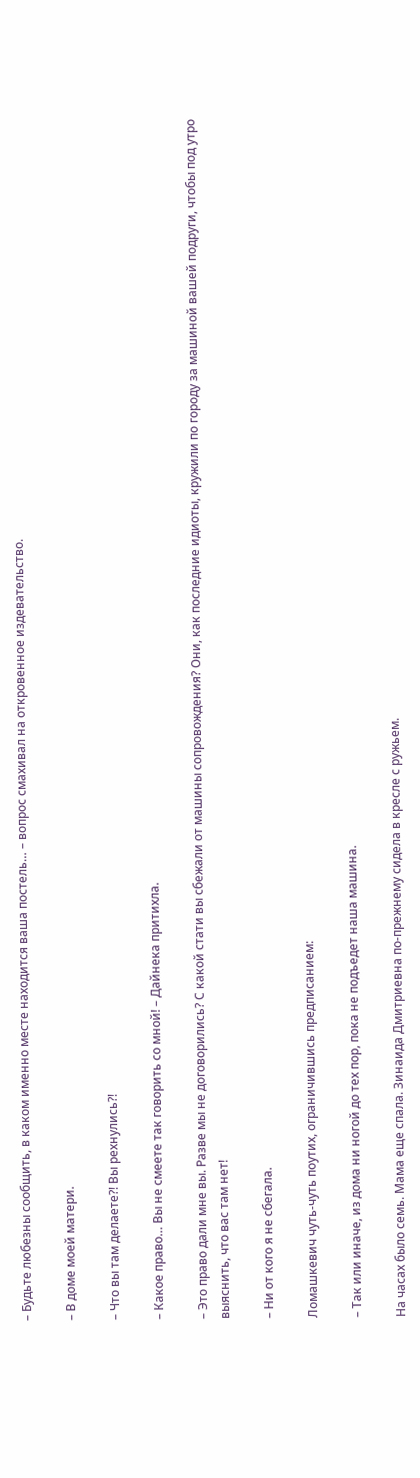– Будьте любезны сообщить, в каком именно месте находится ваша постель… – вопрос смахивал на откровенное издевательство.

– В доме моей матери.

– Что вы там делаете?! Вы рехнулись?!

– Какое право… Вы не смеете так говорить со мной! – Дайнека притихла.

– Это право дали мне вы. Разве мы не договорились? С какой стати вы сбежали от машины сопровождения? Они, как последние идиоты, кружили по городу за машиной вашей подруги, чтобы под утро выяснить, что вас там нет!

– Ни от кого я не сбегала.

Ломашкевич чуть-чуть поутих, ограничившись предписанием:

– Так или иначе, из дома ни ногой до тех пор, пока не подъедет наша машина.

На часах было семь. Мама еще спала. Зинаида Дмитриевна по-прежнему сидела в кресле с ружьем.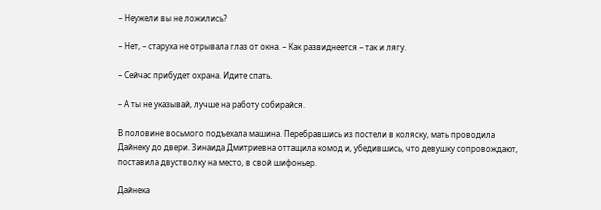– Неужели вы не ложились?

– Нет, – старуха не отрывала глаз от окна. – Как развиднеется – так и лягу.

– Сейчас прибудет охрана. Идите спать.

– А ты не указывай, лучше на работу собирайся.

В половине восьмого подъехала машина. Перебравшись из постели в коляску, мать проводила Дайнеку до двери. Зинаида Дмитриевна оттащила комод и, убедившись, что девушку сопровождают, поставила двустволку на место, в свой шифоньер.

Дайнека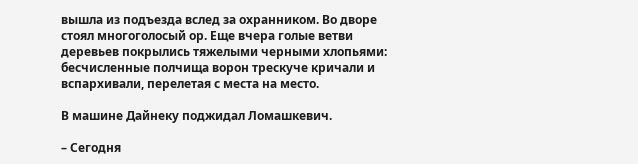вышла из подъезда вслед за охранником. Во дворе стоял многоголосый ор. Еще вчера голые ветви деревьев покрылись тяжелыми черными хлопьями: бесчисленные полчища ворон трескуче кричали и вспархивали, перелетая с места на место.

В машине Дайнеку поджидал Ломашкевич.

– Сегодня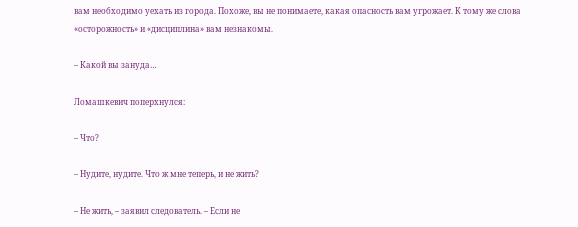вам необходимо уехать из города. Похоже, вы не понимаете, какая опасность вам угрожает. К тому же слова «осторожность» и «дисциплина» вам незнакомы.

– Какой вы зануда…

Ломашкевич поперхнулся:

– Что?

– Нудите, нудите. Что ж мне теперь, и не жить?

– Не жить, – заявил следователь. – Если не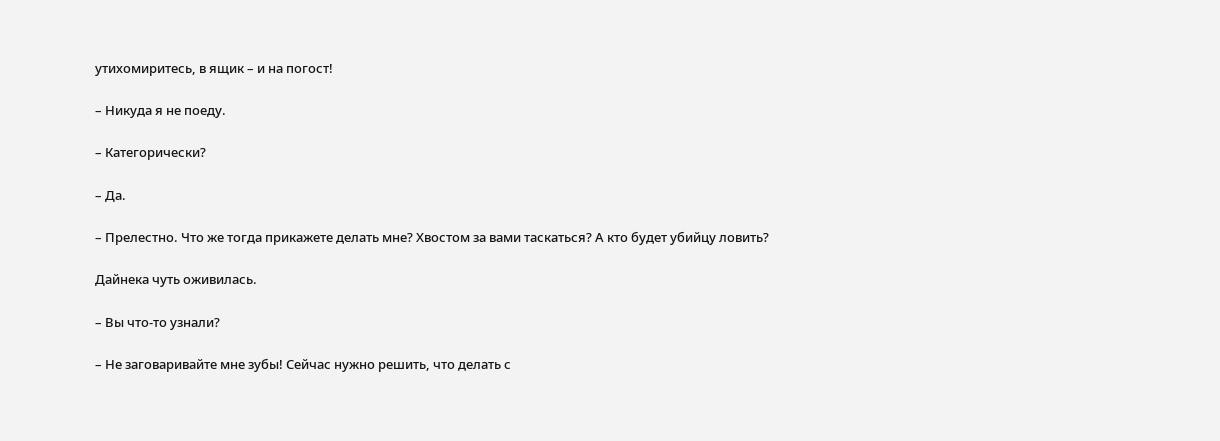утихомиритесь, в ящик – и на погост!

– Никуда я не поеду.

– Категорически?

– Да.

– Прелестно. Что же тогда прикажете делать мне? Хвостом за вами таскаться? А кто будет убийцу ловить?

Дайнека чуть оживилась.

– Вы что-то узнали?

– Не заговаривайте мне зубы! Сейчас нужно решить, что делать с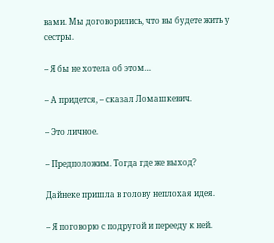вами. Мы договорились, что вы будете жить у сестры.

– Я бы не хотела об этом…

– А придется, – сказал Ломашкевич.

– Это личное.

– Предположим. Тогда где же выход?

Дайнеке пришла в голову неплохая идея.

– Я поговорю с подругой и перееду к ней.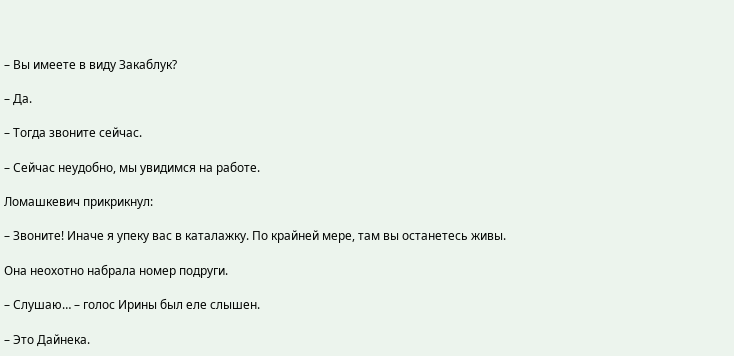– Вы имеете в виду Закаблук?

– Да.

– Тогда звоните сейчас.

– Сейчас неудобно, мы увидимся на работе.

Ломашкевич прикрикнул:

– Звоните! Иначе я упеку вас в каталажку. По крайней мере, там вы останетесь живы.

Она неохотно набрала номер подруги.

– Слушаю… – голос Ирины был еле слышен.

– Это Дайнека.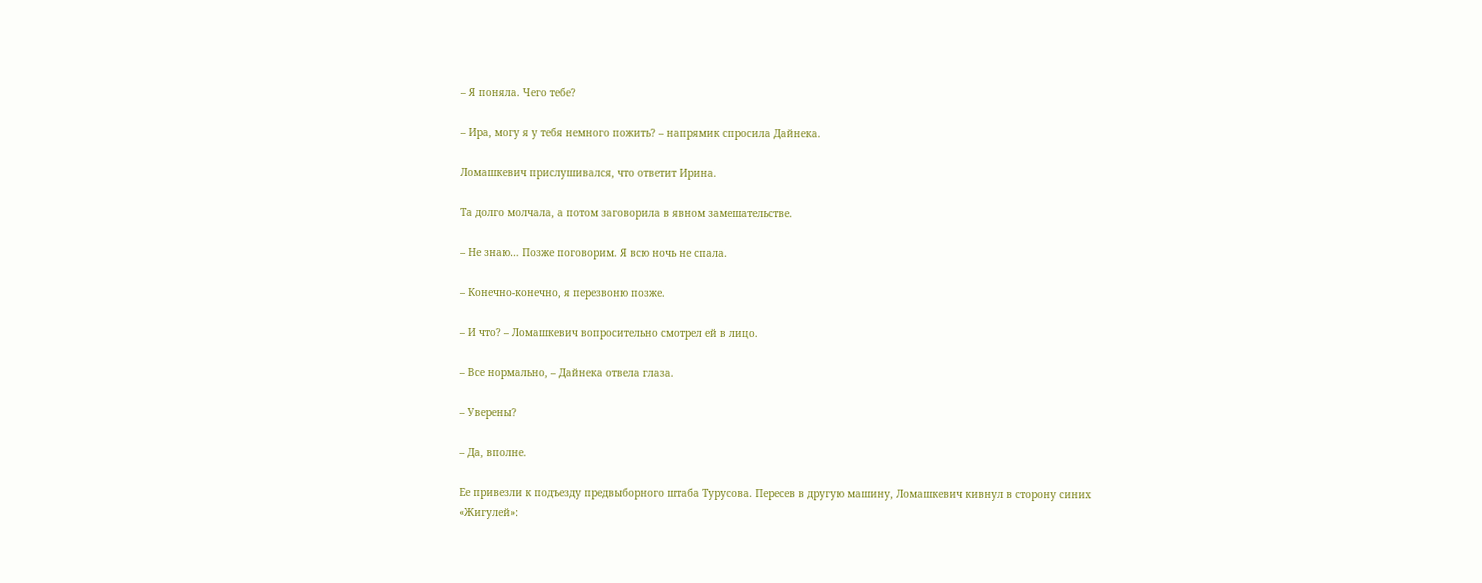– Я поняла. Чего тебе?

– Ира, могу я у тебя немного пожить? – напрямик спросила Дайнека.

Ломашкевич прислушивался, что ответит Ирина.

Та долго молчала, а потом заговорила в явном замешательстве.

– Не знаю… Позже поговорим. Я всю ночь не спала.

– Конечно-конечно, я перезвоню позже.

– И что? – Ломашкевич вопросительно смотрел ей в лицо.

– Все нормально, – Дайнека отвела глаза.

– Уверены?

– Да, вполне.

Ее привезли к подъезду предвыборного штаба Турусова. Пересев в другую машину, Ломашкевич кивнул в сторону синих «Жигулей»: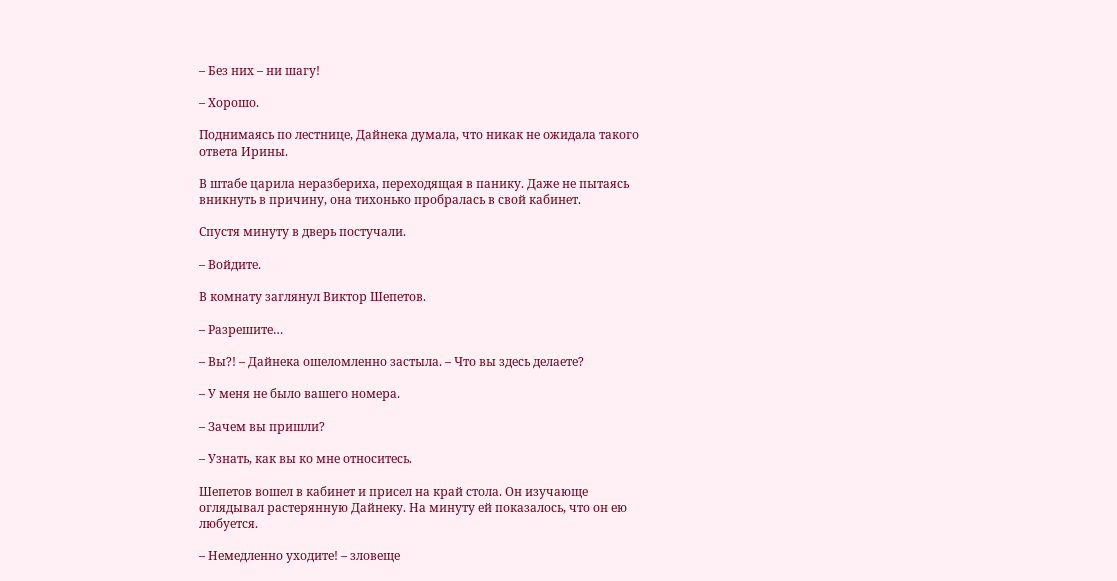– Без них – ни шагу!

– Хорошо.

Поднимаясь по лестнице, Дайнека думала, что никак не ожидала такого ответа Ирины.

В штабе царила неразбериха, переходящая в панику. Даже не пытаясь вникнуть в причину, она тихонько пробралась в свой кабинет.

Спустя минуту в дверь постучали.

– Войдите.

В комнату заглянул Виктор Шепетов.

– Разрешите…

– Вы?! – Дайнека ошеломленно застыла. – Что вы здесь делаете?

– У меня не было вашего номера.

– Зачем вы пришли?

– Узнать, как вы ко мне относитесь.

Шепетов вошел в кабинет и присел на край стола. Он изучающе оглядывал растерянную Дайнеку. На минуту ей показалось, что он ею любуется.

– Немедленно уходите! – зловеще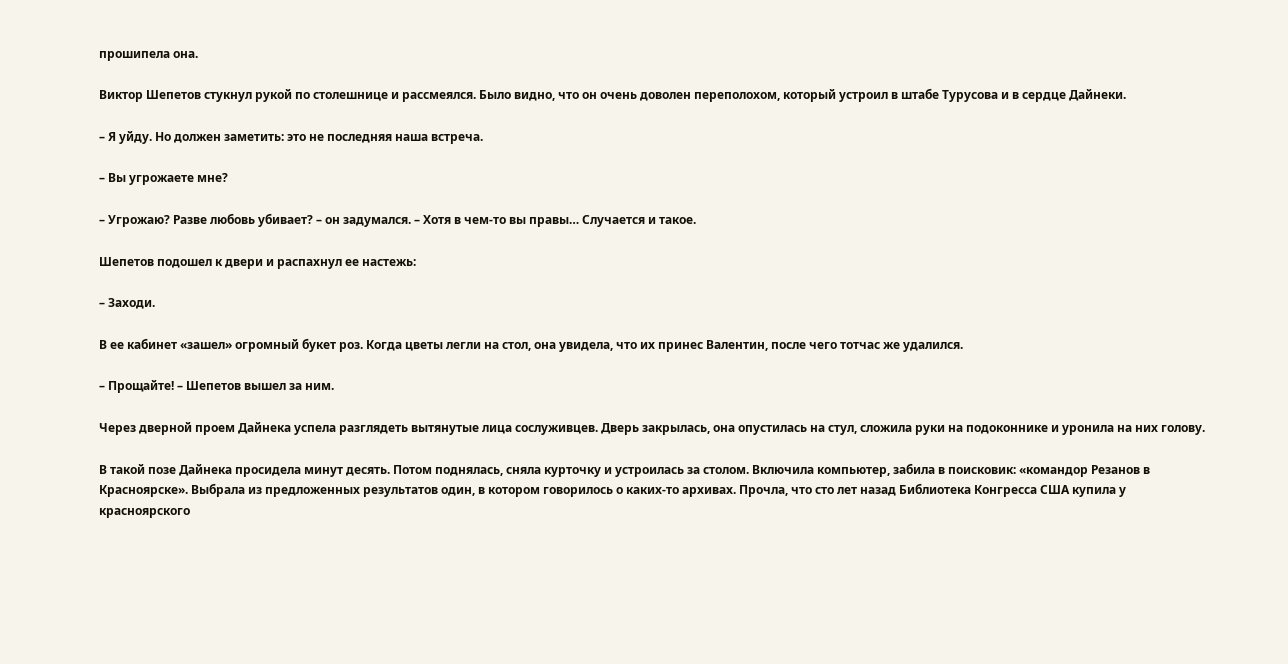прошипела она.

Виктор Шепетов стукнул рукой по столешнице и рассмеялся. Было видно, что он очень доволен переполохом, который устроил в штабе Турусова и в сердце Дайнеки.

– Я уйду. Но должен заметить: это не последняя наша встреча.

– Вы угрожаете мне?

– Угрожаю? Разве любовь убивает? – он задумался. – Хотя в чем-то вы правы… Случается и такое.

Шепетов подошел к двери и распахнул ее настежь:

– Заходи.

В ее кабинет «зашел» огромный букет роз. Когда цветы легли на стол, она увидела, что их принес Валентин, после чего тотчас же удалился.

– Прощайте! – Шепетов вышел за ним.

Через дверной проем Дайнека успела разглядеть вытянутые лица сослуживцев. Дверь закрылась, она опустилась на стул, сложила руки на подоконнике и уронила на них голову.

В такой позе Дайнека просидела минут десять. Потом поднялась, сняла курточку и устроилась за столом. Включила компьютер, забила в поисковик: «командор Резанов в Красноярске». Выбрала из предложенных результатов один, в котором говорилось о каких-то архивах. Прочла, что сто лет назад Библиотека Конгресса США купила у красноярского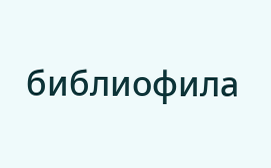библиофила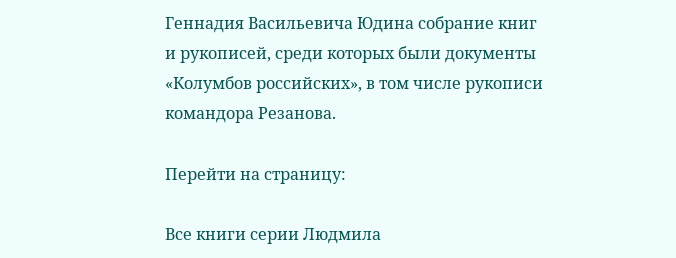Геннадия Васильевича Юдина собрание книг и рукописей, среди которых были документы «Колумбов российских», в том числе рукописи командора Резанова.

Перейти на страницу:

Все книги серии Людмила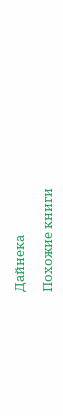Дайнека

Похожие книги